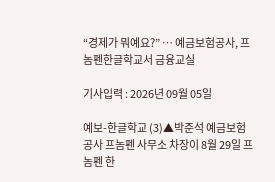“경제가 뭐예요?” … 예금보험공사, 프놈펜한글학교서 금융교실

기사입력 : 2026년 09월 05일

예보-한글학교 (3)▲박준석 예금보험공사 프놈펜 사무소 차장이 8월 29일 프놈펜 한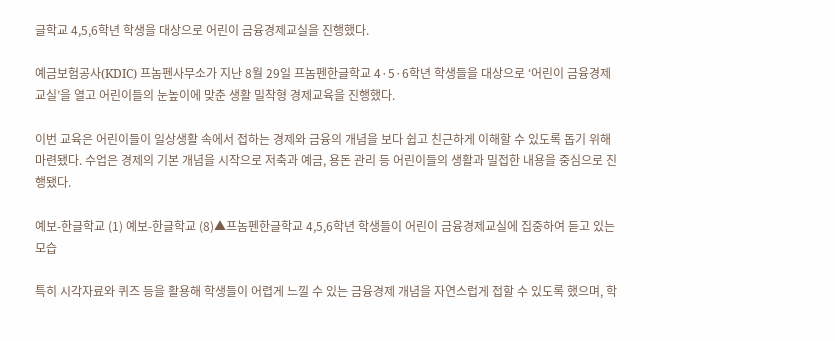글학교 4,5,6학년 학생을 대상으로 어린이 금융경제교실을 진행했다.

예금보험공사(KDIC) 프놈펜사무소가 지난 8월 29일 프놈펜한글학교 4·5·6학년 학생들을 대상으로 ‘어린이 금융경제교실’을 열고 어린이들의 눈높이에 맞춘 생활 밀착형 경제교육을 진행했다.

이번 교육은 어린이들이 일상생활 속에서 접하는 경제와 금융의 개념을 보다 쉽고 친근하게 이해할 수 있도록 돕기 위해 마련됐다. 수업은 경제의 기본 개념을 시작으로 저축과 예금, 용돈 관리 등 어린이들의 생활과 밀접한 내용을 중심으로 진행됐다.

예보-한글학교 (1) 예보-한글학교 (8)▲프놈펜한글학교 4,5,6학년 학생들이 어린이 금융경제교실에 집중하여 듣고 있는 모습

특히 시각자료와 퀴즈 등을 활용해 학생들이 어렵게 느낄 수 있는 금융경제 개념을 자연스럽게 접할 수 있도록 했으며, 학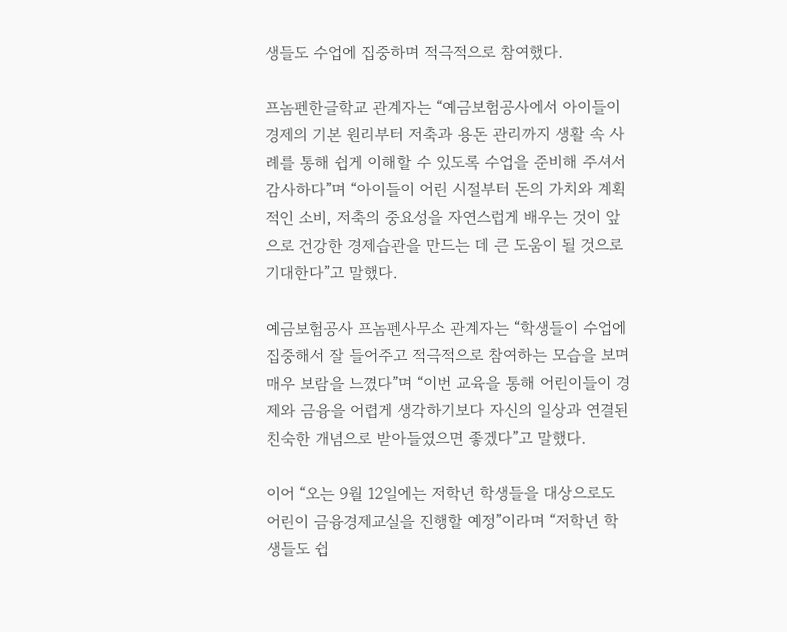생들도 수업에 집중하며 적극적으로 참여했다.

프놈펜한글학교 관계자는 “예금보험공사에서 아이들이 경제의 기본 원리부터 저축과 용돈 관리까지 생활 속 사례를 통해 쉽게 이해할 수 있도록 수업을 준비해 주셔서 감사하다”며 “아이들이 어린 시절부터 돈의 가치와 계획적인 소비, 저축의 중요성을 자연스럽게 배우는 것이 앞으로 건강한 경제습관을 만드는 데 큰 도움이 될 것으로 기대한다”고 말했다.

예금보험공사 프놈펜사무소 관계자는 “학생들이 수업에 집중해서 잘 들어주고 적극적으로 참여하는 모습을 보며 매우 보람을 느꼈다”며 “이번 교육을 통해 어린이들이 경제와 금융을 어렵게 생각하기보다 자신의 일상과 연결된 친숙한 개념으로 받아들였으면 좋겠다”고 말했다.

이어 “오는 9월 12일에는 저학년 학생들을 대상으로도 어린이 금융경제교실을 진행할 예정”이라며 “저학년 학생들도 쉽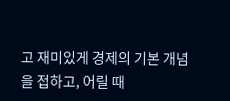고 재미있게 경제의 기본 개념을 접하고, 어릴 때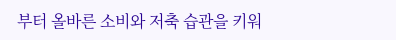부터 올바른 소비와 저축 습관을 키워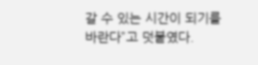갈 수 있는 시간이 되기를 바란다”고 덧붙였다.